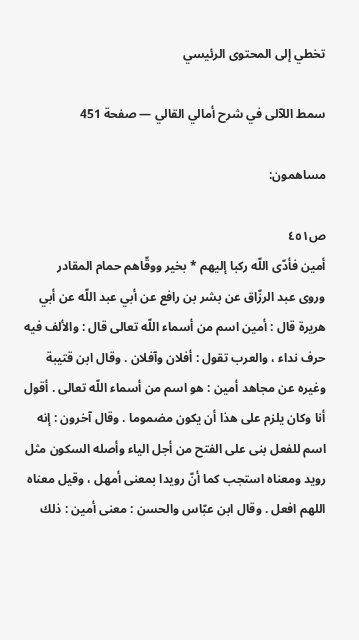تخطي إلى المحتوى الرئيسي

سمط اللآلى في شرح أمالي القالي — صفحة 451

مساهمون:

ص٤٥١
أمين فأدّى اللّه ركبا إليهم * بخير ووقّاهم حمام المقادر
وروى عبد الرزّاق عن بشر بن رافع عن أبي عبد اللّه عن أبي هريرة قال : أمين اسم من أسماء اللّه تعالى قال : والألف فيه حرف نداء ، والعرب تقول : أفلان وآفلان . وقال ابن قتيبة وغيره عن مجاهد أمين : هو اسم من أسماء اللّه تعالى . أقول أنا وكان يلزم على هذا أن يكون مضموما . وقال آخرون : إنه اسم للفعل بنى على الفتح من أجل الياء وأصله السكون مثل رويد ومعناه استجب كما أنّ رويدا بمعنى أمهل ، وقيل معناه اللهم افعل . وقال ابن عبّاس والحسن : معنى أمين : ذلك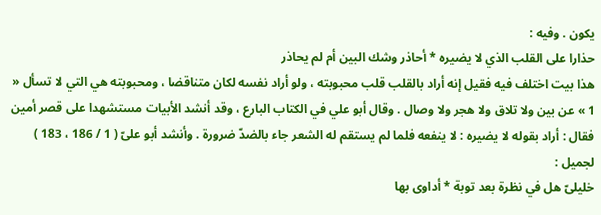يكون . وفيه :
حذارا على القلب الذي لا يضيره * أحاذر وشك البين أم لم يحاذر
هذا بيت اختلف فيه فقيل إنه أراد بالقلب قلب محبوبته ، ولو أراد نفسه لكان متناقضا ، ومحبوبته هي التي لا تسأل « 1 » عن بين ولا تلاق ولا هجر ولا وصال . وقال أبو علي في الكتاب البارع ، وقد أنشد الأبيات مستشهدا على قصر أمين فقال : أراد بقوله لا يضيره : لا ينفعه فلما لم يستقم له الشعر جاء بالضدّ ضرورة . وأنشد أبو علىّ ( 1 / 186 ، 183 ) لجميل :
خليلىّ هل في نظرة بعد توبة * أداوى بها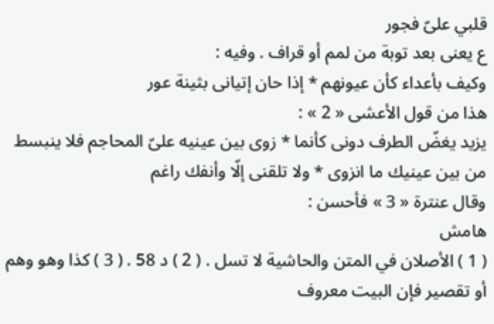قلبي علىّ فجور
ع يعنى بعد توبة من لمم أو قراف . وفيه :
وكيف بأعداء كأن عيونهم * إذا حان إتيانى بثينة عور
هذا من قول الأعشى « 2 » :
يزيد يغضّ الطرف دونى كأنما * زوى بين عينيه علىّ المحاجم فلا ينبسط من بين عينيك ما انزوى * ولا تلقنى إلّا وأنفك راغم
وقال عنترة « 3 » فأحسن :
هامش
( 1 ) الأصلان في المتن والحاشية لا تسل . ( 2 ) د 58 . ( 3 ) كذا وهو وهم أو تقصير فإن البيت معروف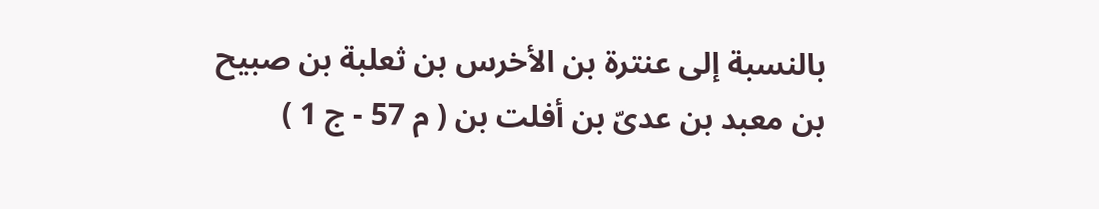بالنسبة إلى عنترة بن الأخرس بن ثعلبة بن صبيح بن معبد بن عدىّ بن أفلت بن ( م 57 - ج 1 )